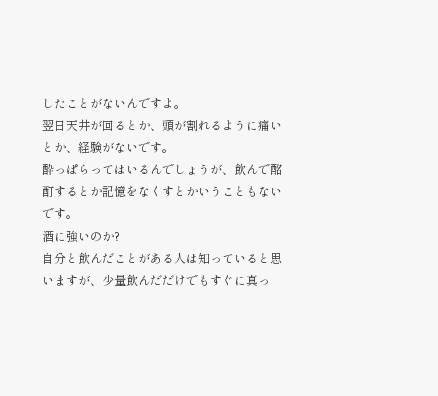したことがないんですよ。
翌日天井が回るとか、頭が割れるように痛いとか、経験がないです。
酔っぱらってはいるんでしょうが、飲んで酩酊するとか記憶をなくすとかいうこともないです。
酒に強いのか?
自分と飲んだことがある人は知っていると思いますが、少量飲んだだけでもすぐに真っ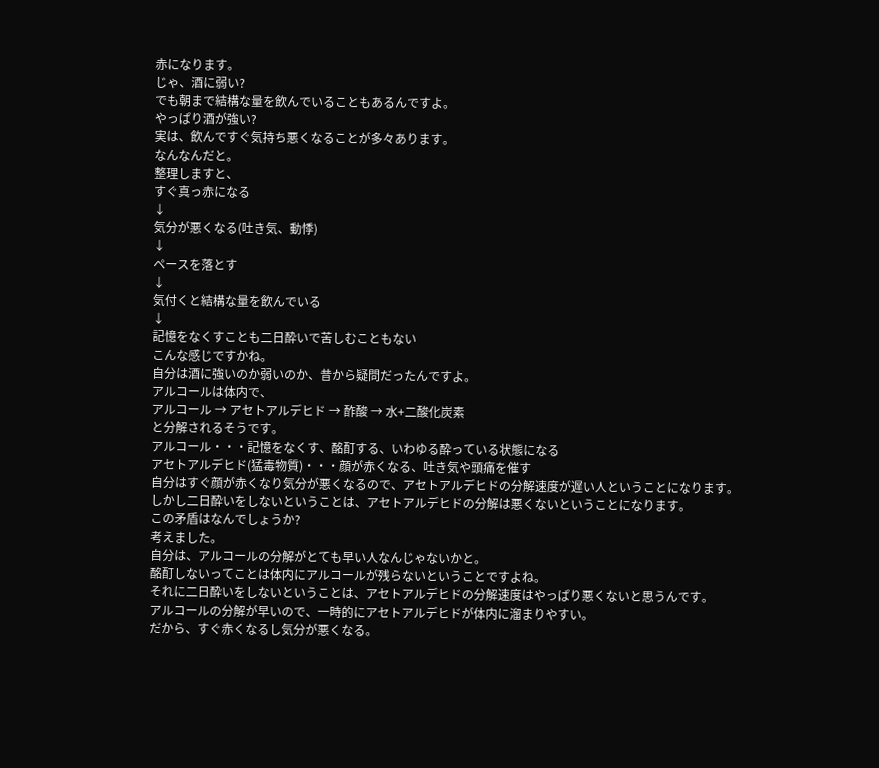赤になります。
じゃ、酒に弱い?
でも朝まで結構な量を飲んでいることもあるんですよ。
やっぱり酒が強い?
実は、飲んですぐ気持ち悪くなることが多々あります。
なんなんだと。
整理しますと、
すぐ真っ赤になる
↓
気分が悪くなる(吐き気、動悸)
↓
ペースを落とす
↓
気付くと結構な量を飲んでいる
↓
記憶をなくすことも二日酔いで苦しむこともない
こんな感じですかね。
自分は酒に強いのか弱いのか、昔から疑問だったんですよ。
アルコールは体内で、
アルコール → アセトアルデヒド → 酢酸 → 水+二酸化炭素
と分解されるそうです。
アルコール・・・記憶をなくす、酩酊する、いわゆる酔っている状態になる
アセトアルデヒド(猛毒物質)・・・顔が赤くなる、吐き気や頭痛を催す
自分はすぐ顔が赤くなり気分が悪くなるので、アセトアルデヒドの分解速度が遅い人ということになります。
しかし二日酔いをしないということは、アセトアルデヒドの分解は悪くないということになります。
この矛盾はなんでしょうか?
考えました。
自分は、アルコールの分解がとても早い人なんじゃないかと。
酩酊しないってことは体内にアルコールが残らないということですよね。
それに二日酔いをしないということは、アセトアルデヒドの分解速度はやっぱり悪くないと思うんです。
アルコールの分解が早いので、一時的にアセトアルデヒドが体内に溜まりやすい。
だから、すぐ赤くなるし気分が悪くなる。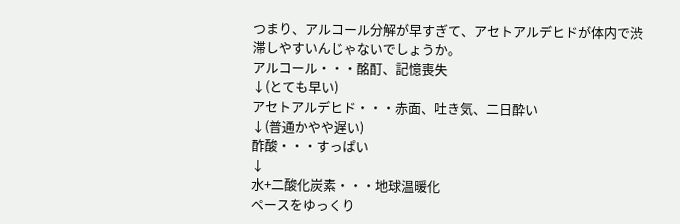つまり、アルコール分解が早すぎて、アセトアルデヒドが体内で渋滞しやすいんじゃないでしょうか。
アルコール・・・酩酊、記憶喪失
↓(とても早い)
アセトアルデヒド・・・赤面、吐き気、二日酔い
↓(普通かやや遅い)
酢酸・・・すっぱい
↓
水+二酸化炭素・・・地球温暖化
ペースをゆっくり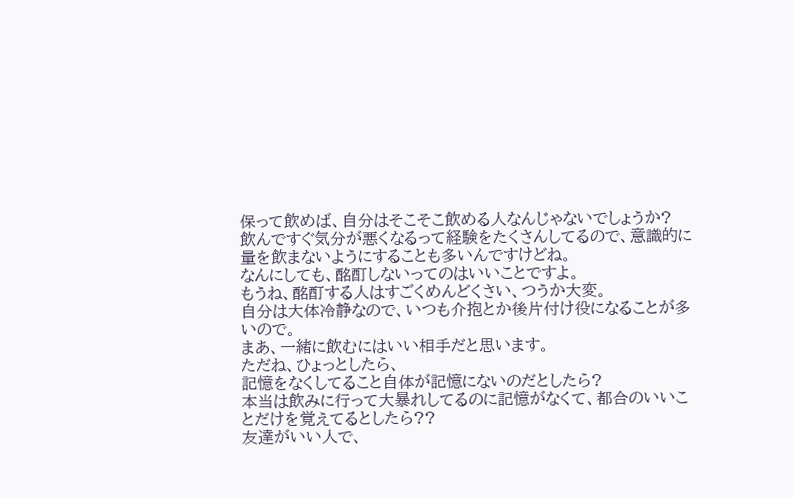保って飲めば、自分はそこそこ飲める人なんじゃないでしょうか?
飲んですぐ気分が悪くなるって経験をたくさんしてるので、意識的に量を飲まないようにすることも多いんですけどね。
なんにしても、酩酊しないってのはいいことですよ。
もうね、酩酊する人はすごくめんどくさい、つうか大変。
自分は大体冷静なので、いつも介抱とか後片付け役になることが多いので。
まあ、一緒に飲むにはいい相手だと思います。
ただね、ひょっとしたら、
記憶をなくしてること自体が記憶にないのだとしたら?
本当は飲みに行って大暴れしてるのに記憶がなくて、都合のいいことだけを覚えてるとしたら??
友達がいい人で、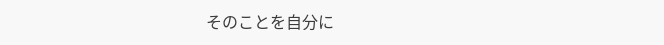そのことを自分に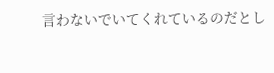言わないでいてくれているのだとし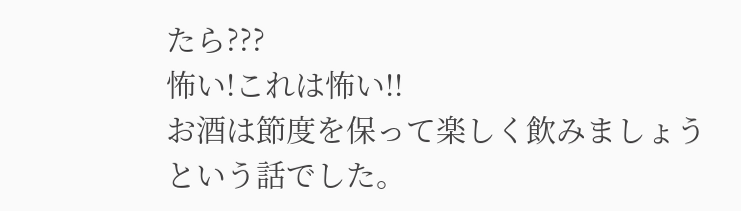たら???
怖い!これは怖い!!
お酒は節度を保って楽しく飲みましょうという話でした。